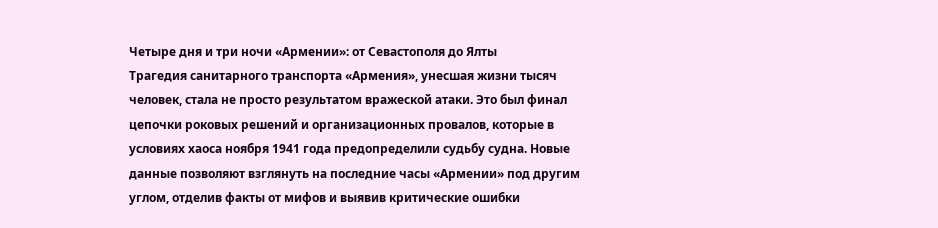Четыре дня и три ночи «Армении»: от Севастополя до Ялты
Трагедия санитарного транспорта «Армения», унесшая жизни тысяч человек, стала не просто результатом вражеской атаки. Это был финал цепочки роковых решений и организационных провалов, которые в условиях хаоса ноября 1941 года предопределили судьбу судна. Новые данные позволяют взглянуть на последние часы «Армении» под другим углом, отделив факты от мифов и выявив критические ошибки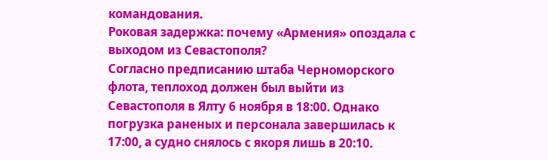командования.
Роковая задержка: почему «Армения» опоздала с выходом из Севастополя?
Согласно предписанию штаба Черноморского флота, теплоход должен был выйти из Севастополя в Ялту 6 ноября в 18:00. Однако погрузка раненых и персонала завершилась к 17:00, а судно снялось с якоря лишь в 20:10.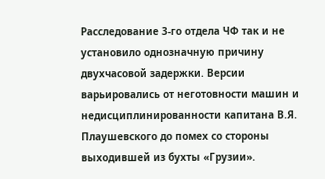Расследование 3-го отдела ЧФ так и не установило однозначную причину двухчасовой задержки. Версии варьировались от неготовности машин и недисциплинированности капитана В.Я. Плаушевского до помех со стороны выходившей из бухты «Грузии».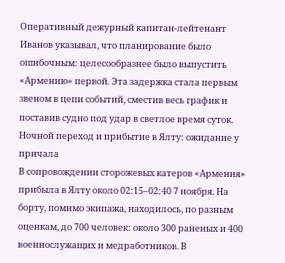Оперативный дежурный капитан-лейтенант Иванов указывал, что планирование было ошибочным: целесообразнее было выпустить «Армению» первой. Эта задержка стала первым звеном в цепи событий, сместив весь график и поставив судно под удар в светлое время суток.
Ночной переход и прибытие в Ялту: ожидание у причала
В сопровождении сторожевых катеров «Армения» прибыла в Ялту около 02:15–02:40 7 ноября. На борту, помимо экипажа, находилось, по разным оценкам, до 700 человек: около 300 раненых и 400 военнослужащих и медработников. В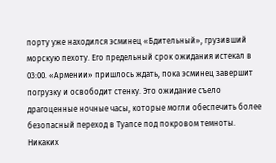порту уже находился эсминец «Бдительный», грузивший морскую пехоту. Его предельный срок ожидания истекал в 03:00. «Армении» пришлось ждать, пока эсминец завершит погрузку и освободит стенку. Это ожидание съело драгоценные ночные часы, которые могли обеспечить более безопасный переход в Туапсе под покровом темноты.
Никаких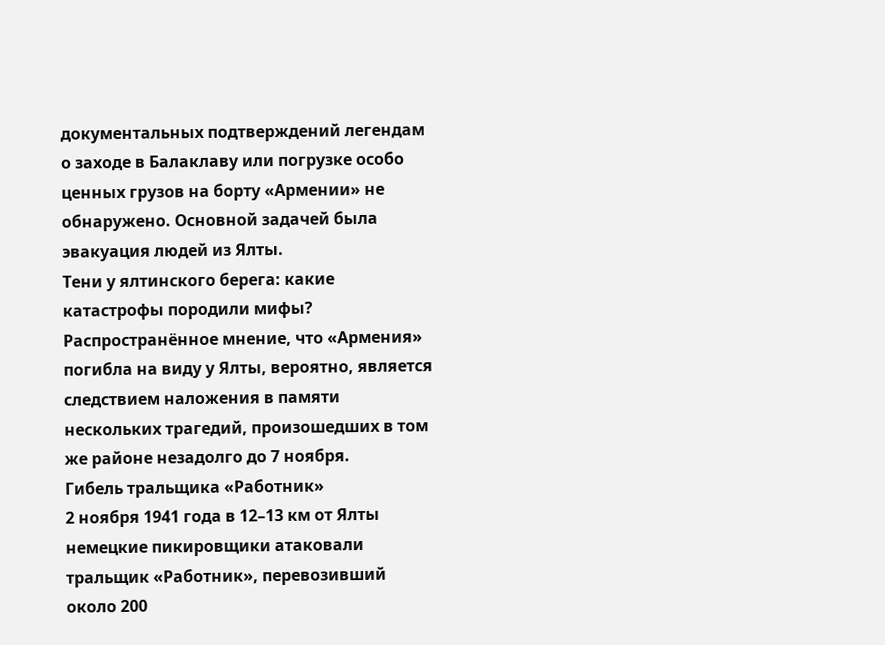документальных подтверждений легендам о заходе в Балаклаву или погрузке особо ценных грузов на борту «Армении» не обнаружено. Основной задачей была эвакуация людей из Ялты.
Тени у ялтинского берега: какие катастрофы породили мифы?
Распространённое мнение, что «Армения» погибла на виду у Ялты, вероятно, является следствием наложения в памяти нескольких трагедий, произошедших в том же районе незадолго до 7 ноября.
Гибель тральщика «Работник»
2 ноября 1941 года в 12–13 км от Ялты немецкие пикировщики атаковали тральщик «Работник», перевозивший около 200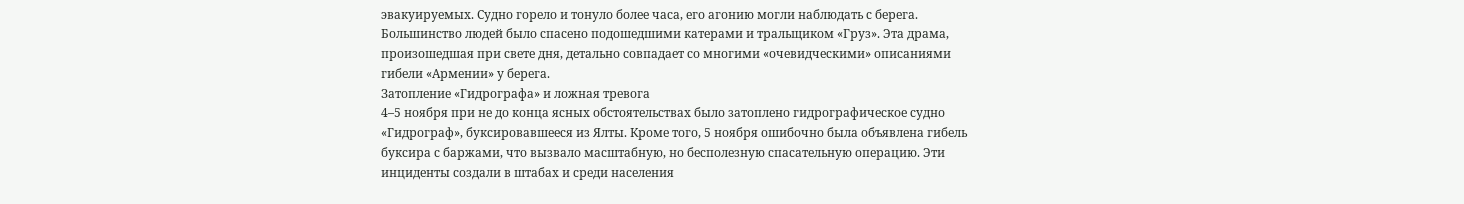эвакуируемых. Судно горело и тонуло более часа, его агонию могли наблюдать с берега. Большинство людей было спасено подошедшими катерами и тральщиком «Груз». Эта драма, произошедшая при свете дня, детально совпадает со многими «очевидческими» описаниями гибели «Армении» у берега.
Затопление «Гидрографа» и ложная тревога
4–5 ноября при не до конца ясных обстоятельствах было затоплено гидрографическое судно «Гидрограф», буксировавшееся из Ялты. Кроме того, 5 ноября ошибочно была объявлена гибель буксира с баржами, что вызвало масштабную, но бесполезную спасательную операцию. Эти инциденты создали в штабах и среди населения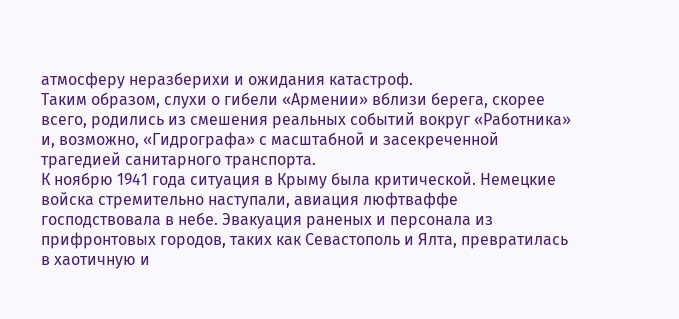атмосферу неразберихи и ожидания катастроф.
Таким образом, слухи о гибели «Армении» вблизи берега, скорее всего, родились из смешения реальных событий вокруг «Работника» и, возможно, «Гидрографа» с масштабной и засекреченной трагедией санитарного транспорта.
К ноябрю 1941 года ситуация в Крыму была критической. Немецкие войска стремительно наступали, авиация люфтваффе господствовала в небе. Эвакуация раненых и персонала из прифронтовых городов, таких как Севастополь и Ялта, превратилась в хаотичную и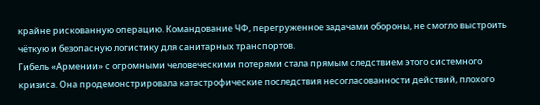крайне рискованную операцию. Командование ЧФ, перегруженное задачами обороны, не смогло выстроить чёткую и безопасную логистику для санитарных транспортов.
Гибель «Армении» с огромными человеческими потерями стала прямым следствием этого системного кризиса. Она продемонстрировала катастрофические последствия несогласованности действий, плохого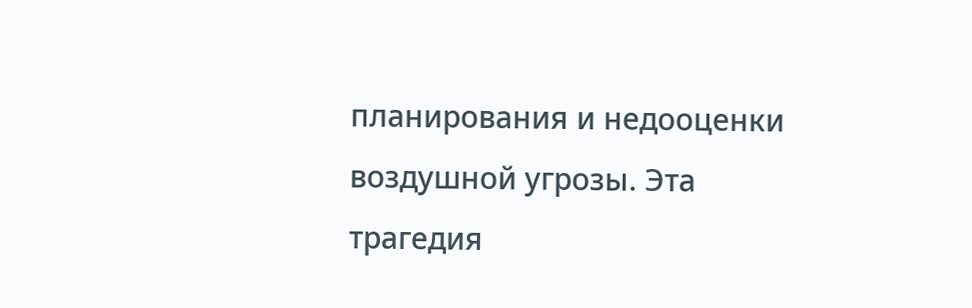планирования и недооценки воздушной угрозы. Эта трагедия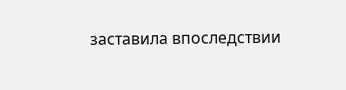заставила впоследствии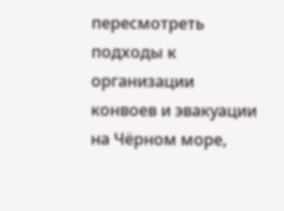пересмотреть подходы к организации конвоев и эвакуации на Чёрном море,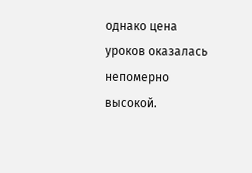однако цена уроков оказалась непомерно высокой.